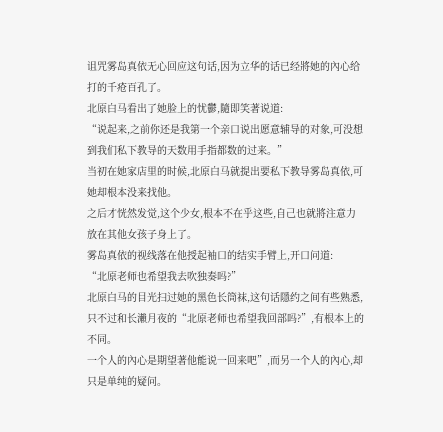诅咒雾岛真依无心回应这句话,因为立华的话已经將她的內心给打的千疮百孔了。
北原白马看出了她脸上的忧鬱,隨即笑著说道:
“说起来,之前你还是我第一个亲口说出愿意辅导的对象,可没想到我们私下教导的天数用手指都数的过来。”
当初在她家店里的时候,北原白马就提出要私下教导雾岛真依,可她却根本没来找他。
之后才恍然发觉,这个少女,根本不在乎这些,自己也就將注意力放在其他女孩子身上了。
雾岛真依的视线落在他授起袖口的结实手臂上,开口问道:
“北原老师也希望我去吹独奏吗?”
北原白马的目光扫过她的黑色长筒袜,这句话隱约之间有些熟悉,只不过和长瀨月夜的“北原老师也希望我回部吗?”,有根本上的不同。
一个人的內心是期望著他能说一回来吧”,而另一个人的內心,却只是单纯的疑问。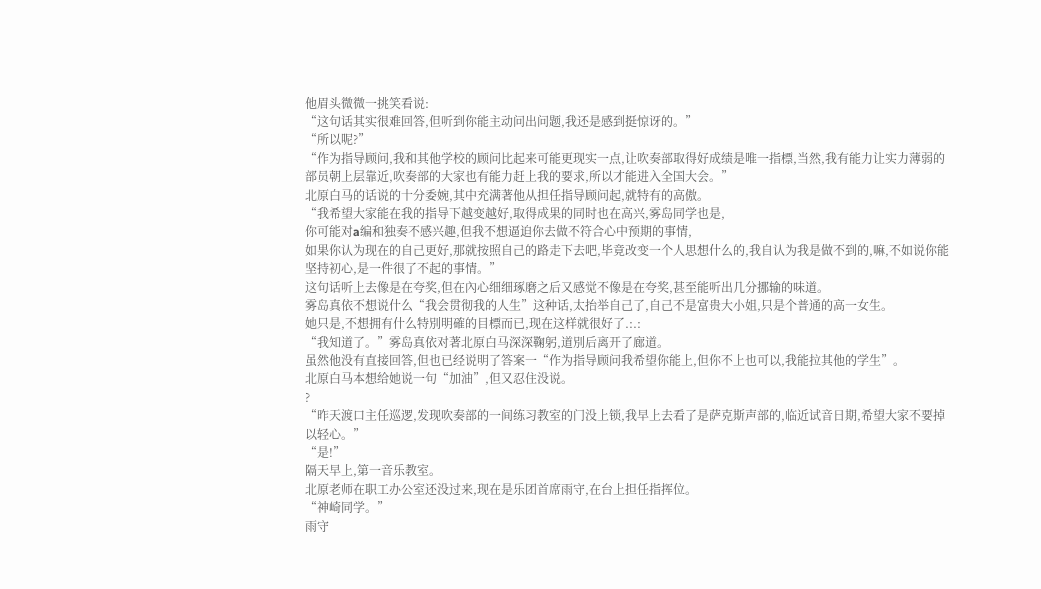他眉头微微一挑笑看说:
“这句话其实很难回答,但听到你能主动问出问题,我还是感到挺惊讶的。”
“所以呢?”
“作为指导顾问,我和其他学校的顾问比起来可能更现实一点,让吹奏部取得好成绩是唯一指標,当然,我有能力让实力薄弱的部员朝上层靠近,吹奏部的大家也有能力赶上我的要求,所以才能进入全国大会。”
北原白马的话说的十分委婉,其中充满著他从担任指导顾问起,就特有的高傲。
“我希望大家能在我的指导下越变越好,取得成果的同时也在高兴,雾岛同学也是,
你可能对a编和独奏不感兴趣,但我不想逼迫你去做不符合心中预期的事情,
如果你认为现在的自己更好,那就按照自己的路走下去吧,毕竟改变一个人思想什么的,我自认为我是做不到的,嘛,不如说你能坚持初心,是一件很了不起的事情。”
这句话听上去像是在夸奖,但在內心细细琢磨之后又感觉不像是在夸奖,甚至能听出几分挪输的味道。
雾岛真依不想说什么“我会贯彻我的人生”这种话,太抬举自己了,自己不是富贵大小姐,只是个普通的高一女生。
她只是,不想拥有什么特別明確的目標而已,现在这样就很好了.:.:
“我知道了。”雾岛真依对著北原白马深深鞠躬,道別后离开了廊道。
虽然他没有直接回答,但也已经说明了答案一“作为指导顾问我希望你能上,但你不上也可以,我能拉其他的学生”。
北原白马本想给她说一句“加油”,但又忍住没说。
?
“昨天渡口主任巡逻,发现吹奏部的一间练习教室的门没上锁,我早上去看了是萨克斯声部的,临近试音日期,希望大家不要掉以轻心。”
“是!”
隔天早上,第一音乐教室。
北原老师在职工办公室还没过来,现在是乐团首席雨守,在台上担任指挥位。
“神崎同学。”
雨守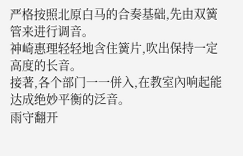严格按照北原白马的合奏基础,先由双簧管来进行调音。
神崎惠理轻轻地含住簧片,吹出保持一定高度的长音。
接著,各个部门一一併入,在教室內响起能达成绝妙平衡的泛音。
雨守翻开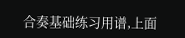合奏基础练习用谱,上面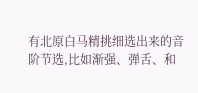有北原白马精挑细选出来的音阶节选,比如渐强、弹舌、和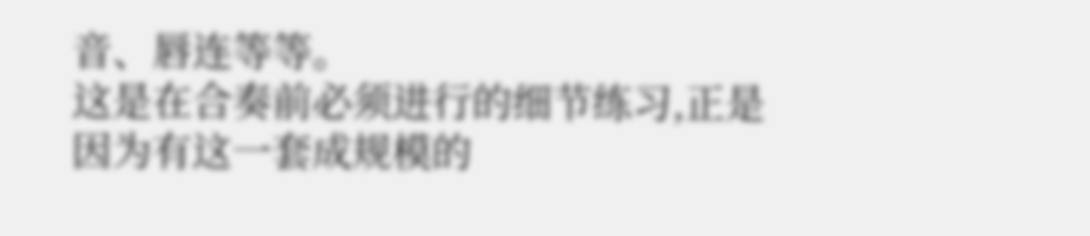音、唇连等等。
这是在合奏前必须进行的细节练习,正是因为有这一套成规模的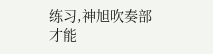练习,神旭吹奏部才能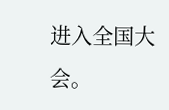进入全国大会。